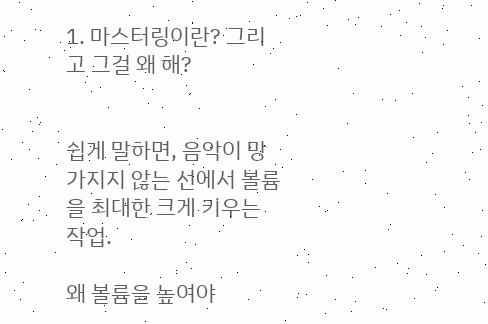1. 마스터링이란? 그리고 그걸 왜 해?


쉽게 말하면, 음악이 망가지지 않는 선에서 볼륨을 최대한 크게 키우는 작업.

왜 볼륨을 높여야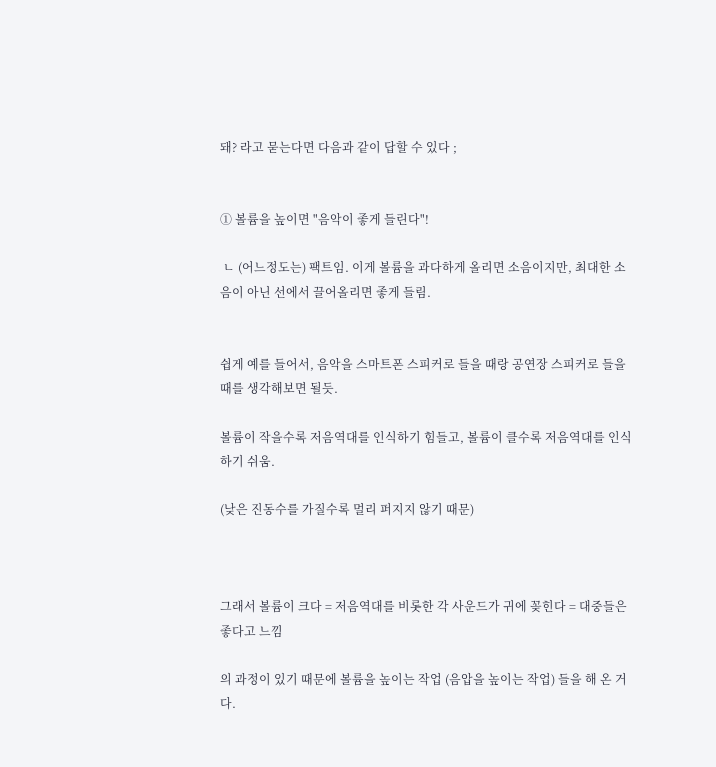돼? 라고 묻는다면 다음과 같이 답할 수 있다 ;


① 볼륨을 높이면 "음악이 좋게 들린다"!

 ㄴ (어느정도는) 팩트임. 이게 볼륨을 과다하게 올리면 소음이지만, 최대한 소음이 아닌 선에서 끌어올리면 좋게 들림.


쉽게 예를 들어서, 음악을 스마트폰 스피커로 들을 때랑 공연장 스피커로 들을 때를 생각해보면 될듯.

볼륨이 작을수록 저음역대를 인식하기 힘들고, 볼륨이 클수록 저음역대를 인식하기 쉬움.

(낮은 진동수를 가질수록 멀리 퍼지지 않기 때문)



그래서 볼륨이 크다 = 저음역대를 비롯한 각 사운드가 귀에 꽂힌다 = 대중들은 좋다고 느낌

의 과정이 있기 때문에 볼륨을 높이는 작업 (음압을 높이는 작업) 들을 해 온 거다.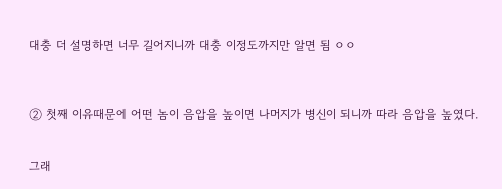대충 더 설명하면 너무 길어지니까 대충 이정도까지만 알면 됨 ㅇㅇ



② 첫째 이유때문에 어떤 놈이 음압을 높이면 나머지가 병신이 되니까 따라 음압을 높였다.


그래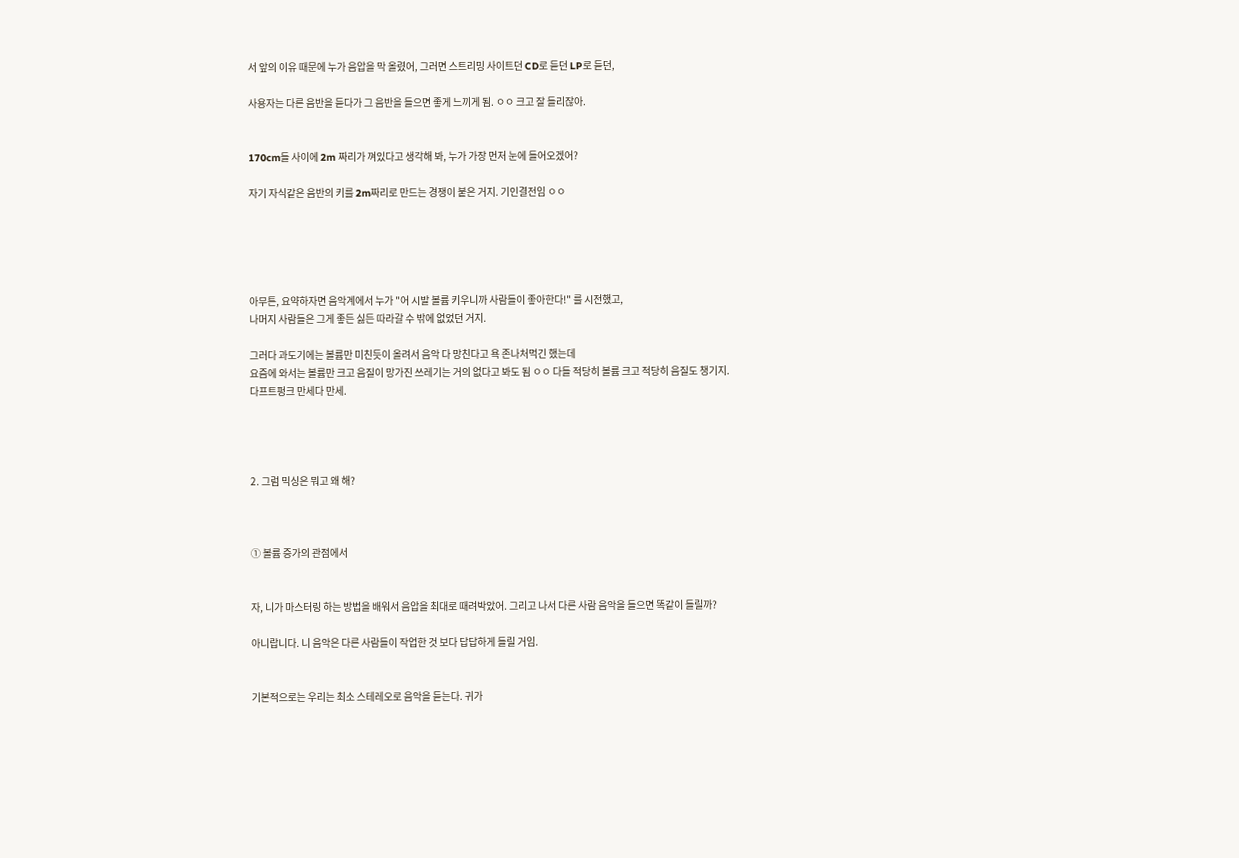서 앞의 이유 때문에 누가 음압을 막 올렸어, 그러면 스트리밍 사이트던 CD로 듣던 LP로 듣던,

사용자는 다른 음반을 듣다가 그 음반을 들으면 좋게 느끼게 됨. ㅇㅇ 크고 잘 들리잖아.


170cm들 사이에 2m 짜리가 껴있다고 생각해 봐, 누가 가장 먼저 눈에 들어오겠어?

자기 자식같은 음반의 키를 2m짜리로 만드는 경쟁이 붙은 거지. 기인결전임 ㅇㅇ





아무튼, 요약하자면 음악계에서 누가 "어 시발 볼륨 키우니까 사람들이 좋아한다!" 를 시전했고,
나머지 사람들은 그게 좋든 싫든 따라갈 수 밖에 없었던 거지.

그러다 과도기에는 볼륨만 미친듯이 올려서 음악 다 망친다고 욕 존나처먹긴 했는데
요즘에 와서는 볼륨만 크고 음질이 망가진 쓰레기는 거의 없다고 봐도 됨 ㅇㅇ 다들 적당히 볼륨 크고 적당히 음질도 챙기지.
다프트펑크 만세다 만세.




2. 그럼 믹싱은 뭐고 왜 해?



① 볼륨 증가의 관점에서


자, 니가 마스터링 하는 방법을 배워서 음압을 최대로 때려박았어. 그리고 나서 다른 사람 음악을 들으면 똑같이 들릴까?

아니랍니다. 니 음악은 다른 사람들이 작업한 것 보다 답답하게 들릴 거임.


기본적으로는 우리는 최소 스테레오로 음악을 듣는다. 귀가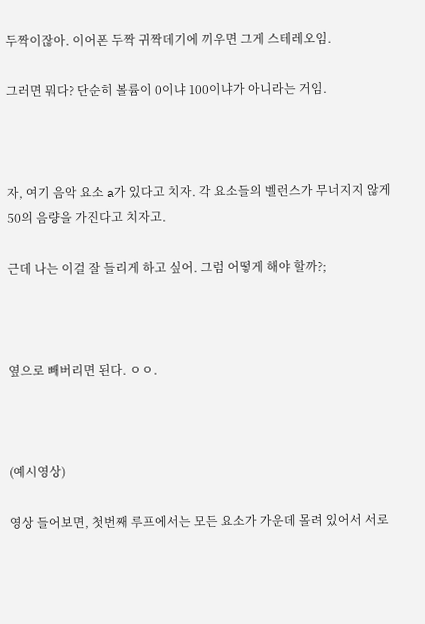두짝이잖아. 이어폰 두짝 귀짝데기에 끼우면 그게 스테레오임.

그러면 뭐다? 단순히 볼륨이 0이냐 100이냐가 아니라는 거임.



자, 여기 음악 요소 a가 있다고 치자. 각 요소들의 벨런스가 무너지지 않게 50의 음량을 가진다고 치자고.

근데 나는 이걸 잘 들리게 하고 싶어. 그럼 어떻게 해야 할까?;



옆으로 빼버리면 된다. ㅇㅇ.



(예시영상)

영상 들어보면, 첫번째 루프에서는 모든 요소가 가운데 몰려 있어서 서로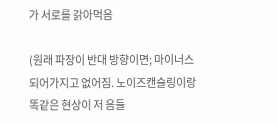가 서로를 갉아먹음

(원래 파장이 반대 방향이면; 마이너스 되어가지고 없어짐. 노이즈캔슬링이랑 똑같은 현상이 저 음들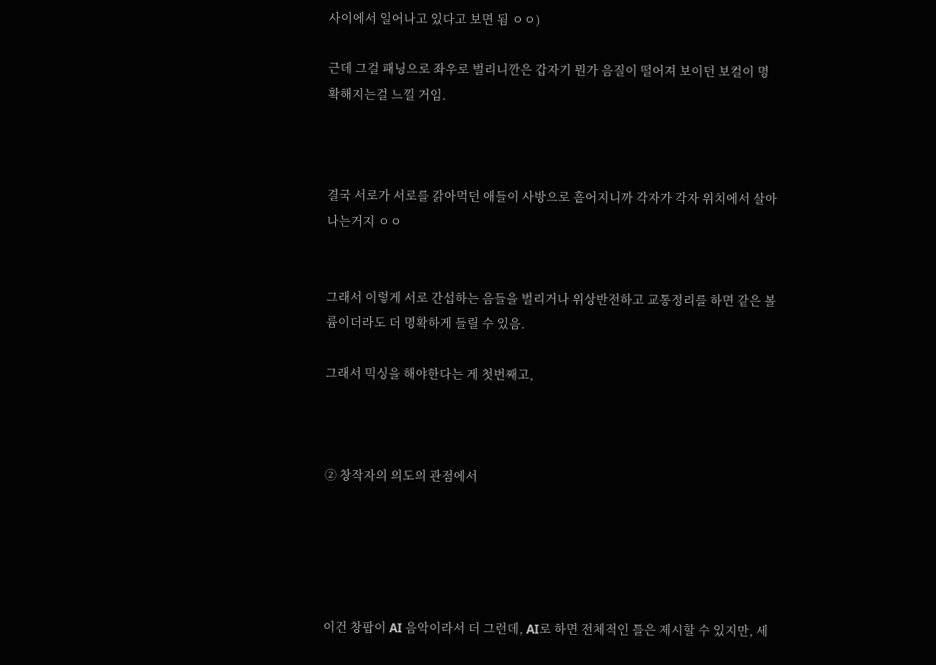사이에서 일어나고 있다고 보면 됨 ㅇㅇ)

근데 그걸 패닝으로 좌우로 벌리니깐은 갑자기 뭔가 음질이 떨어져 보이던 보컬이 명확해지는걸 느낄 거임.



결국 서로가 서로를 갉아먹던 애들이 사방으로 흩어지니까 각자가 각자 위치에서 살아나는거지 ㅇㅇ


그래서 이렇게 서로 간섭하는 음들을 벌리거나 위상반전하고 교통정리를 하면 같은 볼륨이더라도 더 명확하게 들릴 수 있음.

그래서 믹싱을 해야한다는 게 첫번째고,



② 창작자의 의도의 관점에서





이건 창팝이 AI 음악이라서 더 그런데, AI로 하면 전체적인 틀은 제시할 수 있지만, 세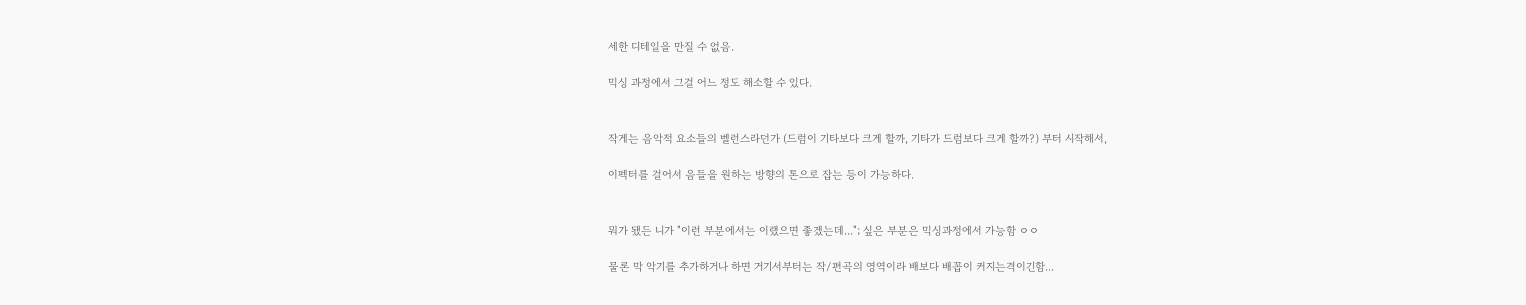세한 디테일을 만질 수 없음.

믹싱 과정에서 그걸 어느 정도 해소할 수 있다.


작게는 음악적 요소들의 벨런스라던가 (드럼이 기타보다 크게 할까, 기타가 드럼보다 크게 할까?) 부터 시작해서,

이펙터를 걸어서 음들을 원하는 방향의 톤으로 잡는 등이 가능하다.


뭐가 됐든 니가 "이런 부분에서는 이랬으면 좋겠는데..."; 싶은 부분은 믹싱과정에서 가능함 ㅇㅇ

물론 막 악기를 추가하거나 하면 거기서부터는 작/편곡의 영역이라 배보다 배꼽이 커지는격이긴함...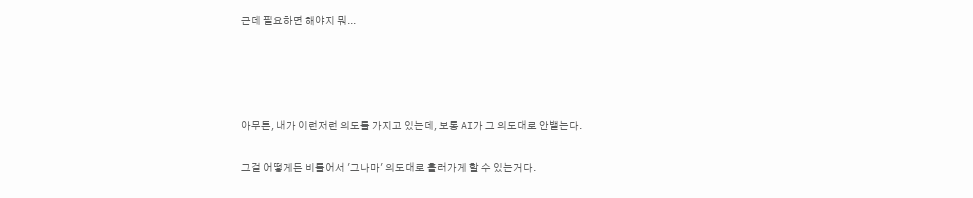근데 필요하면 해야지 뭐...




아무튼, 내가 이런저런 의도를 가지고 있는데, 보통 AI가 그 의도대로 안뱉는다.

그걸 어떻게든 비틀어서 '그나마' 의도대로 흘러가게 할 수 있는거다.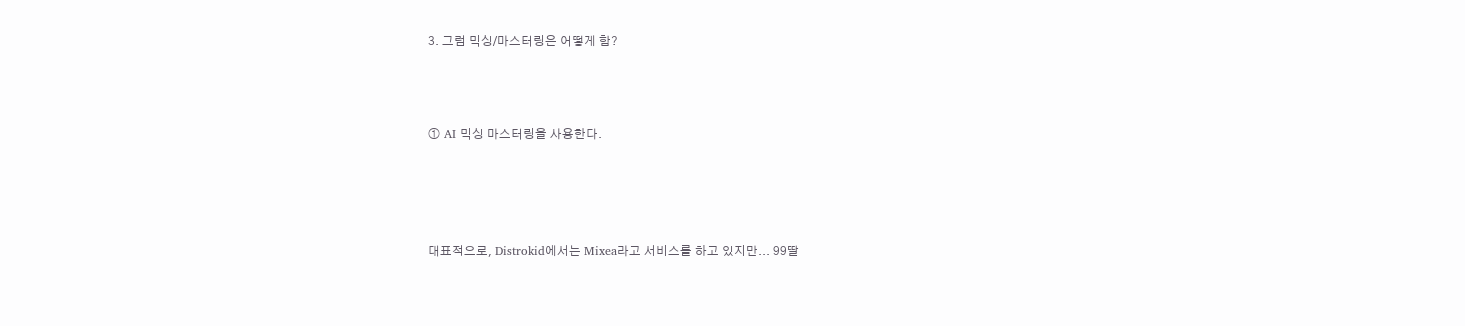3. 그럼 믹싱/마스터링은 어떻게 함?



① AI 믹싱 마스터링을 사용한다.




대표적으로, Distrokid에서는 Mixea라고 서비스를 하고 있지만... 99딸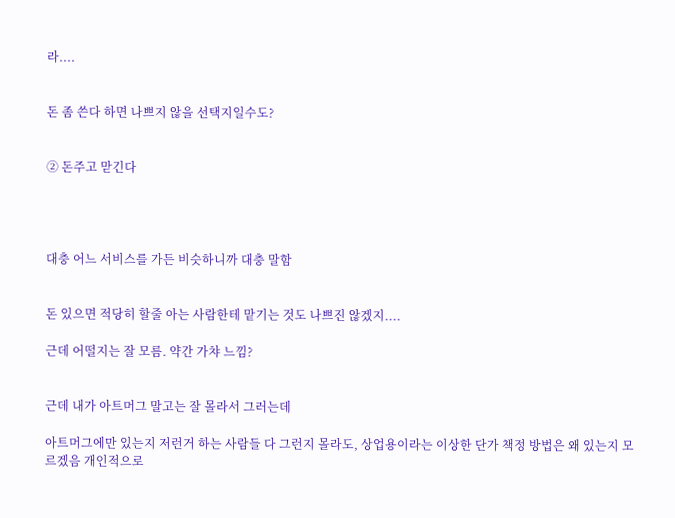라....


돈 좀 쓴다 하면 나쁘지 않을 선택지일수도?


② 돈주고 맏긴다




대충 어느 서비스를 가든 비슷하니까 대충 말함


돈 있으면 적당히 할줄 아는 사람한테 맡기는 것도 나쁘진 않겠지....

근데 어떨지는 잘 모름. 약간 가챠 느낌?


근데 내가 아트머그 말고는 잘 몰라서 그러는데

아트머그에만 있는지 저런거 하는 사람들 다 그런지 몰라도, 상업용이라는 이상한 단가 책정 방법은 왜 있는지 모르겠음 개인적으로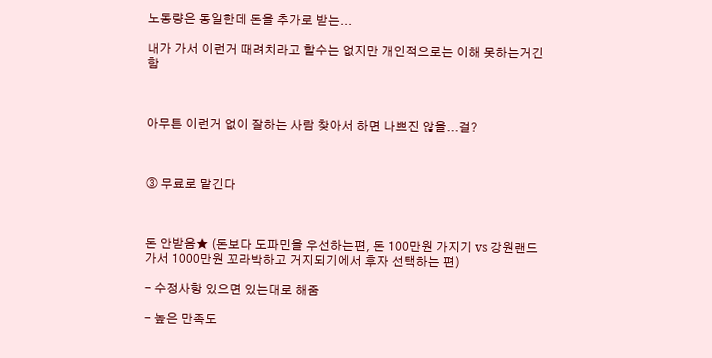노동량은 동일한데 돈을 추가로 받는...

내가 가서 이런거 때려치라고 할수는 없지만 개인적으로는 이해 못하는거긴함



아무튼 이런거 없이 잘하는 사람 찾아서 하면 나쁘진 않을...걸?



③ 무료로 맡긴다



돈 안받음★ (돈보다 도파민을 우선하는편, 돈 100만원 가지기 vs 강원랜드 가서 1000만원 꼬라박하고 거지되기에서 후자 선택하는 편)

- 수정사항 있으면 있는대로 해줌

- 높은 만족도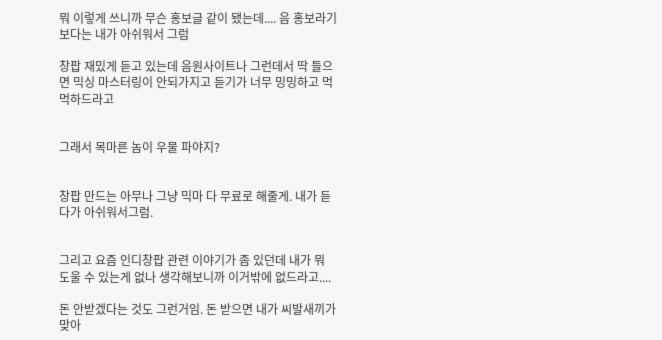뭐 이렇게 쓰니까 무슨 홍보글 같이 됐는데.... 음 홍보라기보다는 내가 아쉬워서 그럼

창팝 재밌게 듣고 있는데 음원사이트나 그런데서 딱 들으면 믹싱 마스터링이 안되가지고 듣기가 너무 밍밍하고 먹먹하드라고


그래서 목마른 놈이 우물 파야지?


창팝 만드는 아무나 그냥 믹마 다 무료로 해줄게. 내가 듣다가 아쉬워서그럼.


그리고 요즘 인디창팝 관련 이야기가 좀 있던데 내가 뭐 도울 수 있는게 없나 생각해보니까 이거밖에 없드라고....

돈 안받겠다는 것도 그런거임. 돈 받으면 내가 씨발새끼가 맞아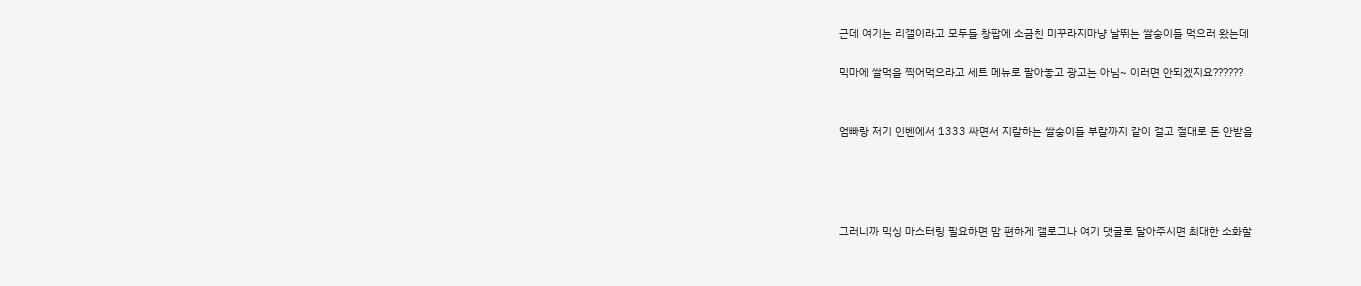근데 여기는 리갤이라고 모두들 창팝에 소금친 미꾸라지마냥 날뛰는 쌀숭이들 먹으러 왔는데

믹마에 쌀먹을 찍어먹으라고 세트 메뉴로 팔아놓고 광고는 아님~ 이러면 안되겠지요??????


엄빠랑 저기 인벤에서 1333 싸면서 지랄하는 쌀숭이들 부랄까지 같이 걸고 절대로 돈 안받음




그러니까 믹싱 마스터링 필요하면 맘 편하게 갤로그나 여기 댓글로 달아주시면 최대한 소화할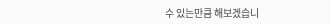수 있는만큼 해보겠습니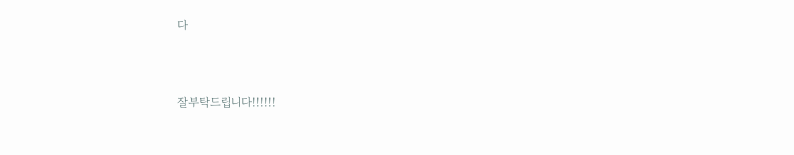다


잘부탁드립니다!!!!!!